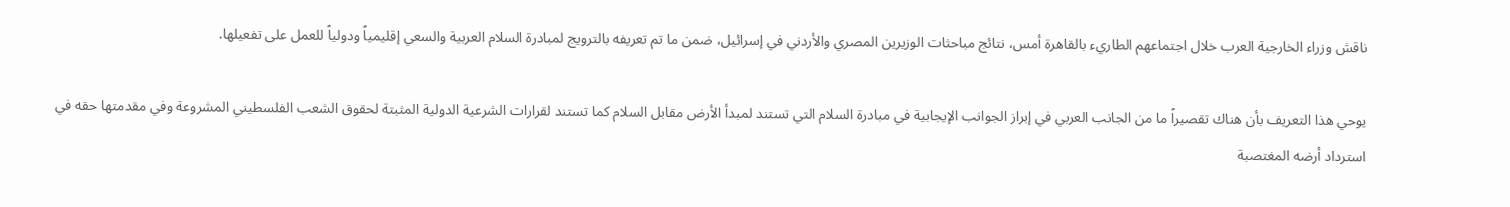ناقش وزراء الخارجية العرب خلال اجتماعهم الطاريء بالقاهرة أمس، نتائج مباحثات الوزيرين المصري والأردني في إسرائيل، ضمن ما تم تعريفه بالترويج لمبادرة السلام العربية والسعي إقليمياً ودولياً للعمل على تفعيلها.

يوحي هذا التعريف بأن هناك تقصيراً ما من الجانب العربي في إبراز الجوانب الإيجابية في مبادرة السلام التي تستند لمبدأ الأرض مقابل السلام كما تستند لقرارات الشرعية الدولية المثبتة لحقوق الشعب الفلسطيني المشروعة وفي مقدمتها حقه في استرداد أرضه المغتصبة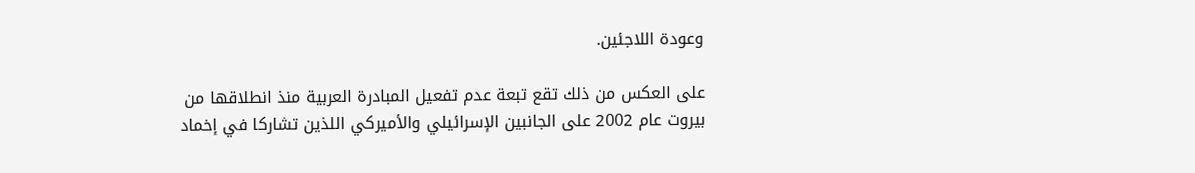وعودة اللاجئين.

على العكس من ذلك تقع تبعة عدم تفعيل المبادرة العربية منذ انطلاقها من بيروت عام 2002 على الجانبين الإسرائيلي والأميركي اللذين تشاركا في إخماد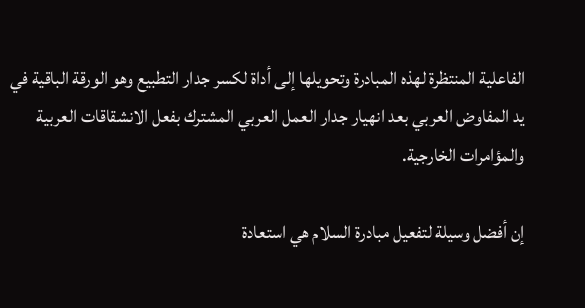الفاعلية المنتظرة لهذه المبادرة وتحويلها إلى أداة لكسر جدار التطبيع وهو الورقة الباقية في يد المفاوض العربي بعد انهيار جدار العمل العربي المشترك بفعل الانشقاقات العربية والمؤامرات الخارجية.

إن أفضل وسيلة لتفعيل مبادرة السلام هي استعادة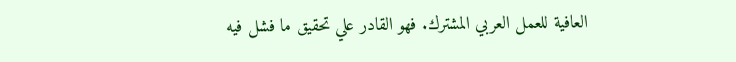العافية للعمل العربي المشترك. فهو القادر علي تحقيق ما فشل فيه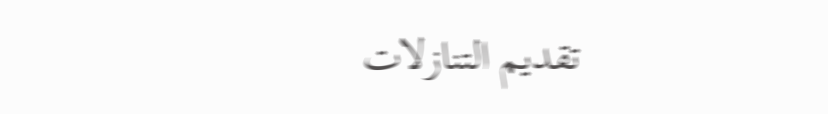تقديم التنازلات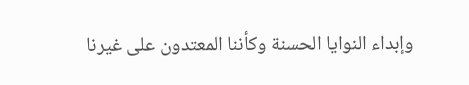وإبداء النوايا الحسنة وكأننا المعتدون على غيرنا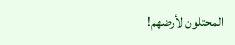المحتلون لأرضهم!